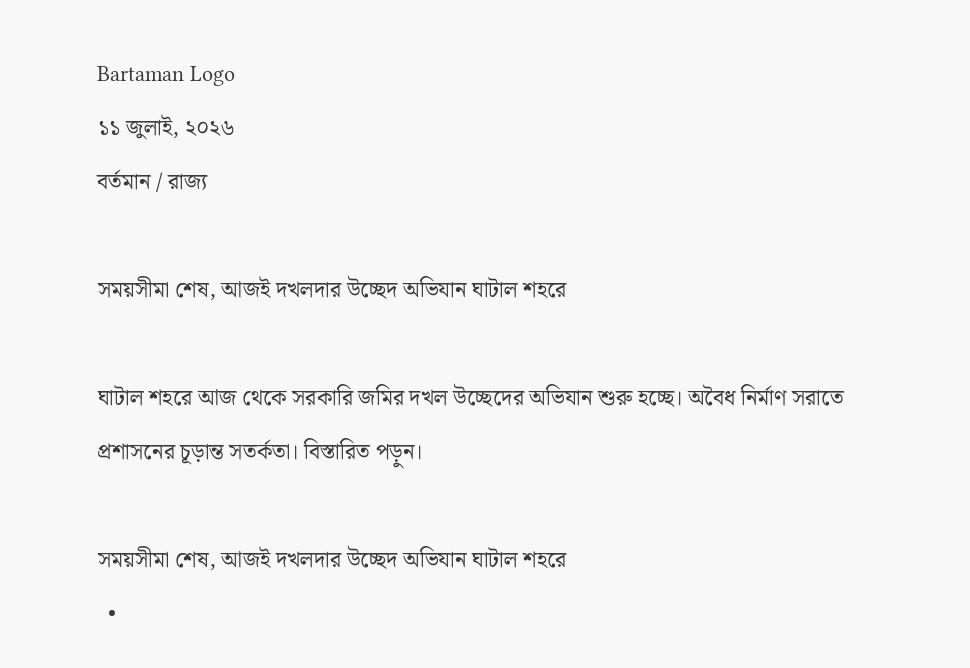Bartaman Logo
১১ জুলাই, ২০২৬
বর্তমান / রাজ্য

সময়সীমা শেষ, আজই দখলদার উচ্ছেদ অভিযান ঘাটাল শহরে

ঘাটাল শহরে আজ থেকে সরকারি জমির দখল উচ্ছেদের অভিযান শুরু হচ্ছে। অবৈধ নির্মাণ সরাতে প্রশাসনের চূড়ান্ত সতর্কতা। বিস্তারিত পড়ুন।

সময়সীমা শেষ, আজই দখলদার উচ্ছেদ অভিযান ঘাটাল শহরে
  •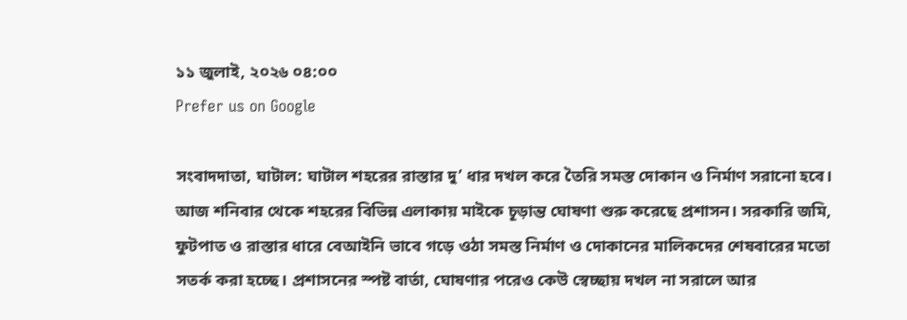১১ জুলাই, ২০২৬ ০৪:০০
Prefer us on Google

সংবাদদাতা, ঘাটাল: ঘাটাল শহরের রাস্তার দু’ ধার দখল করে তৈরি সমস্ত দোকান ও নির্মাণ সরানো হবে। আজ শনিবার থেকে শহরের বিভিন্ন এলাকায় মাইকে চূড়ান্ত ঘোষণা শুরু করেছে প্রশাসন। সরকারি জমি, ফুটপাত ও রাস্তার ধারে বেআইনি ভাবে গড়ে ওঠা সমস্ত নির্মাণ ও দোকানের মালিকদের শেষবারের মতো সতর্ক করা হচ্ছে। প্রশাসনের স্পষ্ট বার্তা, ঘোষণার পরেও কেউ স্বেচ্ছায় দখল না সরালে আর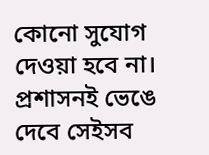কোনো সুযোগ দেওয়া হবে না। প্রশাসনই ভেঙে দেবে সেইসব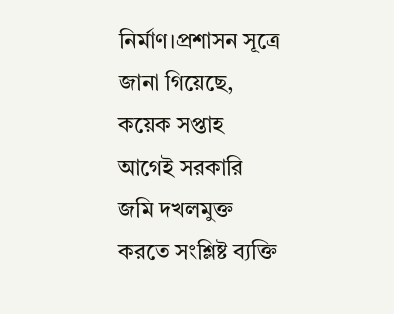নির্মাণ।প্রশাসন সূত্রে জানা গিয়েছে, কয়েক সপ্তাহ আগেই সরকারি জমি দখলমুক্ত করতে সংশ্লিষ্ট ব্যক্তি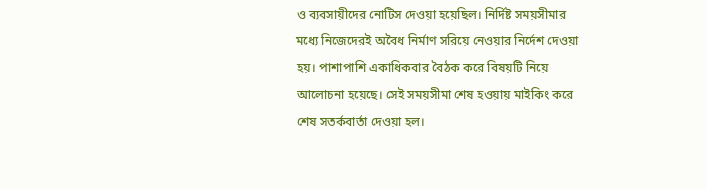ও ব্যবসায়ীদের নোটিস দেওয়া হয়েছিল। নির্দিষ্ট সময়সীমার মধ্যে নিজেদেরই অবৈধ নির্মাণ সরিয়ে নেওয়ার নির্দেশ দেওয়া হয়। পাশাপাশি একাধিকবার বৈঠক করে বিষয়টি নিয়ে আলোচনা হয়েছে। সেই সময়সীমা শেষ হওয়ায় মাইকিং করে শেষ সতর্কবার্তা দেওয়া হল।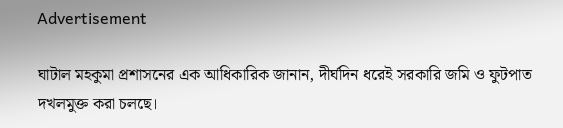Advertisement

ঘাটাল মহকুমা প্রশাসনের এক আধিকারিক জানান, দীর্ঘদিন ধরেই সরকারি জমি ও ফুটপাত দখলমুক্ত করা চলছে।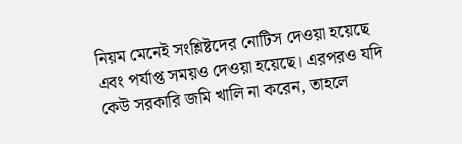নিয়ম মেনেই সংশ্লিষ্টদের নোটিস দেওয়া হয়েছে এবং পর্যাপ্ত সময়ও দেওয়া হয়েছে। এরপরও যদি কেউ সরকারি জমি খালি না করেন, তাহলে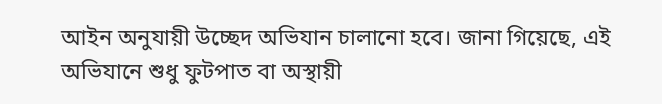আইন অনুযায়ী উচ্ছেদ অভিযান চালানো হবে। জানা গিয়েছে, এই অভিযানে শুধু ফুটপাত বা অস্থায়ী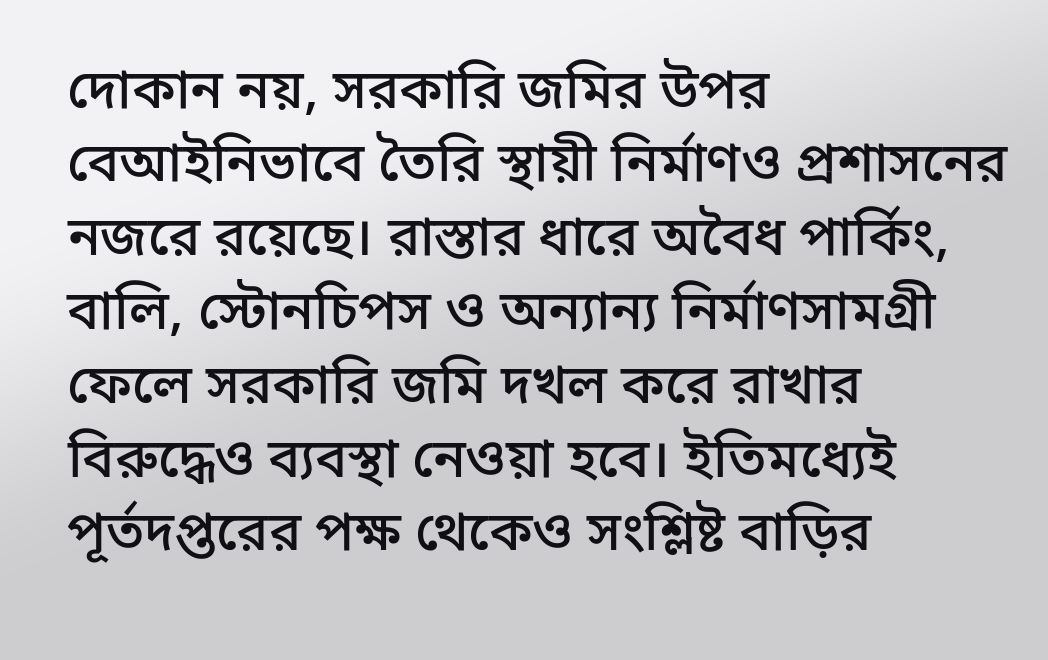দোকান নয়, সরকারি জমির উপর বেআইনিভাবে তৈরি স্থায়ী নির্মাণও প্রশাসনের নজরে রয়েছে। রাস্তার ধারে অবৈধ পার্কিং, বালি, স্টোনচিপস ও অন্যান্য নির্মাণসামগ্রী ফেলে সরকারি জমি দখল করে রাখার বিরুদ্ধেও ব্যবস্থা নেওয়া হবে। ইতিমধ্যেই পূর্তদপ্তরের পক্ষ থেকেও সংশ্লিষ্ট বাড়ির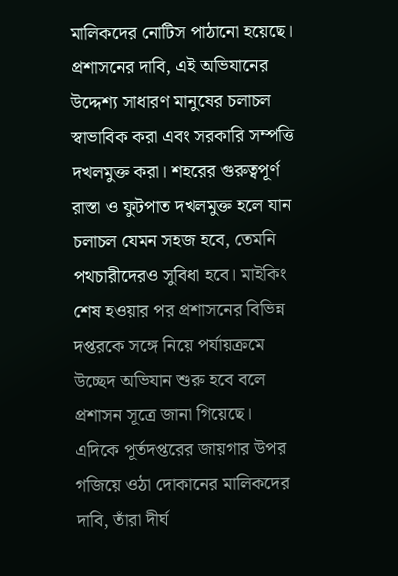মালিকদের নোটিস পাঠানো হয়েছে।
প্রশাসনের দাবি, এই অভিযানের উদ্দেশ্য সাধারণ মানুষের চলাচল স্বাভাবিক করা এবং সরকারি সম্পত্তি দখলমুক্ত করা। শহরের গুরুত্বপূর্ণ রাস্তা ও ফুটপাত দখলমুক্ত হলে যান চলাচল যেমন সহজ হবে, তেমনি পথচারীদেরও সুবিধা হবে। মাইকিং শেষ হওয়ার পর প্রশাসনের বিভিন্ন দপ্তরকে সঙ্গে নিয়ে পর্যায়ক্রমে উচ্ছেদ অভিযান শুরু হবে বলে প্রশাসন সূত্রে জানা গিয়েছে।
এদিকে পূর্তদপ্তরের জায়গার উপর গজিয়ে ওঠা দোকানের মালিকদের দাবি, তাঁরা দীর্ঘ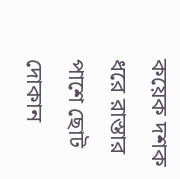কয়েক দশক ধরে রাস্তার পাশে ছোট দোকান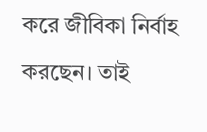করে জীবিকা নির্বাহ করছেন। তাই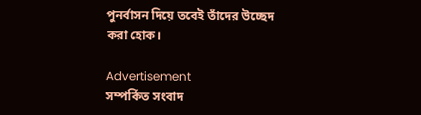পুনর্বাসন দিয়ে তবেই তাঁদের উচ্ছেদ করা হোক।

Advertisement
সম্পর্কিত সংবাদ